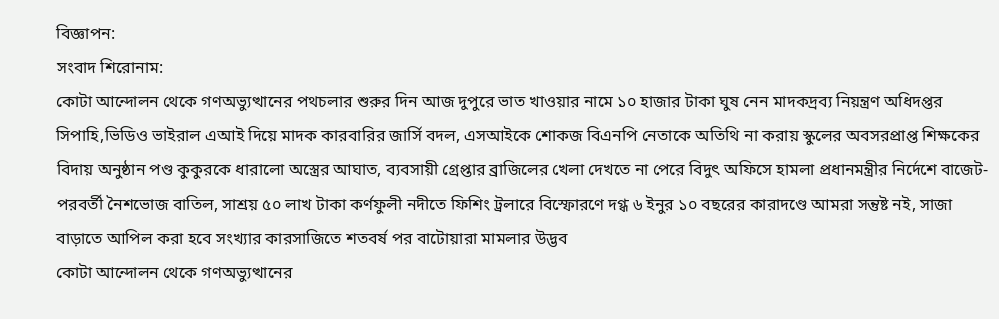বিজ্ঞাপন:
সংবাদ শিরোনাম:
কোটা আন্দোলন থেকে গণঅভ্যুত্থানের পথচলার শুরুর দিন আজ দুপুরে ভাত খাওয়ার নামে ১০ হাজার টাকা ঘুষ নেন মাদকদ্রব্য নিয়ন্ত্রণ অধিদপ্তর সিপাহি,ভিডিও ভাইরাল এআই দিয়ে মাদক কারবারির জার্সি বদল, এসআইকে শোকজ বিএনপি নেতাকে অতিথি না করায় স্কুলের অবসরপ্রাপ্ত শিক্ষকের বিদায় অনুষ্ঠান পণ্ড কুকুরকে ধারালো অস্ত্রের আঘাত, ব্যবসায়ী গ্রেপ্তার ব্রাজিলের খেলা দেখতে না পেরে বিদুৎ অফিসে হামলা প্রধানমন্ত্রীর নির্দেশে বাজেট-পরবর্তী নৈশভোজ বাতিল, সাশ্রয় ৫০ লাখ টাকা কর্ণফুলী নদীতে ফিশিং ট্রলারে বিস্ফোরণে দগ্ধ ৬ ইনুর ১০ বছরের কারাদণ্ডে আমরা সন্তুষ্ট নই, সাজা বাড়াতে আপিল করা হবে সংখ্যার কারসাজিতে শতবর্ষ পর বাটোয়ারা মামলার উদ্ভব
কোটা আন্দোলন থেকে গণঅভ্যুত্থানের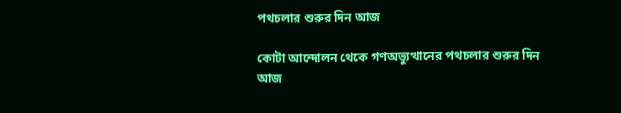পথচলার শুরুর দিন আজ

কোটা আন্দোলন থেকে গণঅভ্যুত্থানের পথচলার শুরুর দিন আজ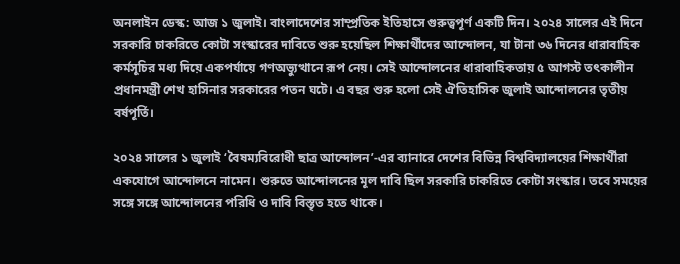অনলাইন ডেস্ক: আজ ১ জুলাই। বাংলাদেশের সাম্প্রতিক ইতিহাসে গুরুত্বপূর্ণ একটি দিন। ২০২৪ সালের এই দিনে সরকারি চাকরিতে কোটা সংস্কারের দাবিতে শুরু হয়েছিল শিক্ষার্থীদের আন্দোলন, যা টানা ৩৬ দিনের ধারাবাহিক কর্মসূচির মধ্য দিয়ে একপর্যায়ে গণঅভ্যুত্থানে রূপ নেয়। সেই আন্দোলনের ধারাবাহিকতায় ৫ আগস্ট তৎকালীন প্রধানমন্ত্রী শেখ হাসিনার সরকারের পতন ঘটে। এ বছর শুরু হলো সেই ঐতিহাসিক জুলাই আন্দোলনের তৃতীয় বর্ষপূর্তি।

২০২৪ সালের ১ জুলাই ‘বৈষম্যবিরোধী ছাত্র আন্দোলন’-এর ব্যানারে দেশের বিভিন্ন বিশ্ববিদ্যালয়ের শিক্ষার্থীরা একযোগে আন্দোলনে নামেন। শুরুতে আন্দোলনের মূল দাবি ছিল সরকারি চাকরিতে কোটা সংস্কার। তবে সময়ের সঙ্গে সঙ্গে আন্দোলনের পরিধি ও দাবি বিস্তৃত হতে থাকে।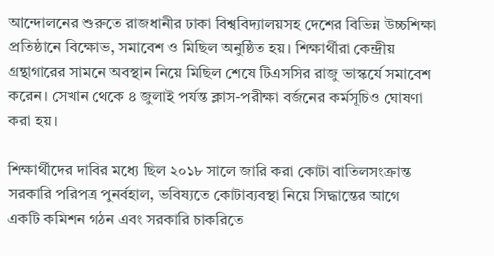আন্দোলনের শুরুতে রাজধানীর ঢাকা বিশ্ববিদ্যালয়সহ দেশের বিভিন্ন উচ্চশিক্ষা প্রতিষ্ঠানে বিক্ষোভ, সমাবেশ ও মিছিল অনুষ্ঠিত হয়। শিক্ষার্থীরা কেন্দ্রীয় গ্রন্থাগারের সামনে অবস্থান নিয়ে মিছিল শেষে টিএসসির রাজু ভাস্কর্যে সমাবেশ করেন। সেখান থেকে ৪ জুলাই পর্যন্ত ক্লাস-পরীক্ষা বর্জনের কর্মসূচিও ঘোষণা করা হয়।

শিক্ষার্থীদের দাবির মধ্যে ছিল ২০১৮ সালে জারি করা কোটা বাতিলসংক্রান্ত সরকারি পরিপত্র পুনর্বহাল, ভবিষ্যতে কোটাব্যবস্থা নিয়ে সিদ্ধান্তের আগে একটি কমিশন গঠন এবং সরকারি চাকরিতে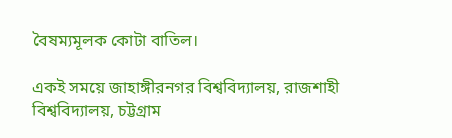বৈষম্যমূলক কোটা বাতিল।

একই সময়ে জাহাঙ্গীরনগর বিশ্ববিদ্যালয়, রাজশাহী বিশ্ববিদ্যালয়, চট্টগ্রাম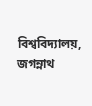বিশ্ববিদ্যালয়, জগন্নাথ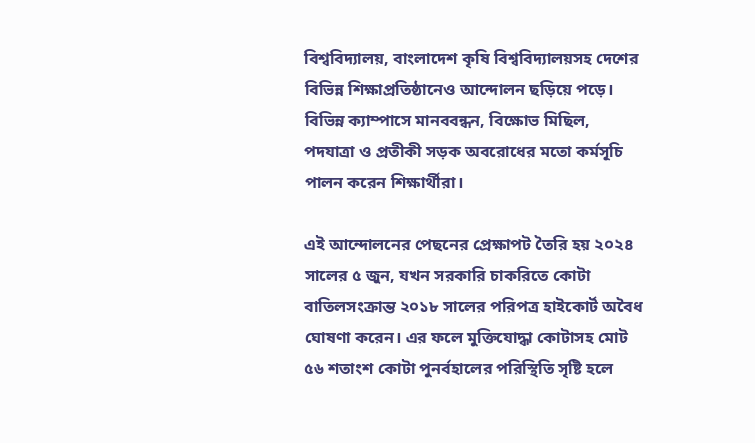বিশ্ববিদ্যালয়, বাংলাদেশ কৃষি বিশ্ববিদ্যালয়সহ দেশের বিভিন্ন শিক্ষাপ্রতিষ্ঠানেও আন্দোলন ছড়িয়ে পড়ে। বিভিন্ন ক্যাম্পাসে মানববন্ধন, বিক্ষোভ মিছিল, পদযাত্রা ও প্রতীকী সড়ক অবরোধের মতো কর্মসূচি পালন করেন শিক্ষার্থীরা।

এই আন্দোলনের পেছনের প্রেক্ষাপট তৈরি হয় ২০২৪ সালের ৫ জুন, যখন সরকারি চাকরিতে কোটা বাতিলসংক্রান্ত ২০১৮ সালের পরিপত্র হাইকোর্ট অবৈধ ঘোষণা করেন। এর ফলে মুক্তিযোদ্ধা কোটাসহ মোট ৫৬ শতাংশ কোটা পুনর্বহালের পরিস্থিতি সৃষ্টি হলে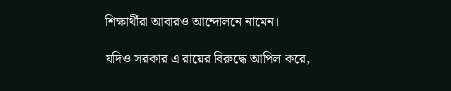শিক্ষার্থীরা আবারও আন্দোলনে নামেন।

যদিও সরকার এ রায়ের বিরুদ্ধে আপিল করে,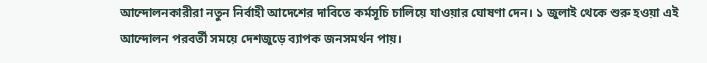আন্দোলনকারীরা নতুন নির্বাহী আদেশের দাবিতে কর্মসূচি চালিয়ে যাওয়ার ঘোষণা দেন। ১ জুলাই থেকে শুরু হওয়া এই আন্দোলন পরবর্তী সময়ে দেশজুড়ে ব্যাপক জনসমর্থন পায়।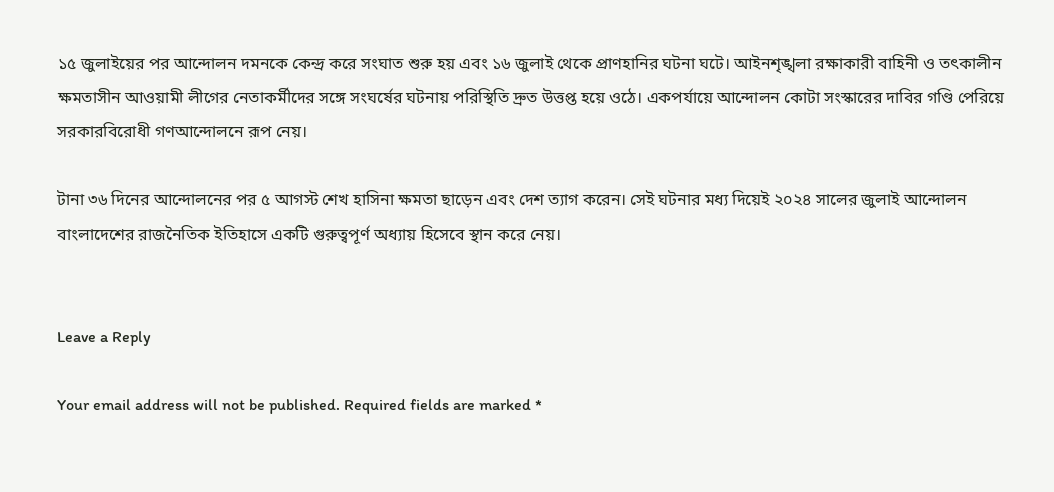১৫ জুলাইয়ের পর আন্দোলন দমনকে কেন্দ্র করে সংঘাত শুরু হয় এবং ১৬ জুলাই থেকে প্রাণহানির ঘটনা ঘটে। আইনশৃঙ্খলা রক্ষাকারী বাহিনী ও তৎকালীন ক্ষমতাসীন আওয়ামী লীগের নেতাকর্মীদের সঙ্গে সংঘর্ষের ঘটনায় পরিস্থিতি দ্রুত উত্তপ্ত হয়ে ওঠে। একপর্যায়ে আন্দোলন কোটা সংস্কারের দাবির গণ্ডি পেরিয়ে সরকারবিরোধী গণআন্দোলনে রূপ নেয়।

টানা ৩৬ দিনের আন্দোলনের পর ৫ আগস্ট শেখ হাসিনা ক্ষমতা ছাড়েন এবং দেশ ত্যাগ করেন। সেই ঘটনার মধ্য দিয়েই ২০২৪ সালের জুলাই আন্দোলন বাংলাদেশের রাজনৈতিক ইতিহাসে একটি গুরুত্বপূর্ণ অধ্যায় হিসেবে স্থান করে নেয়।


Leave a Reply

Your email address will not be published. Required fields are marked *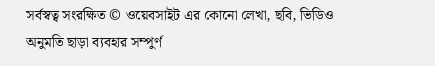সর্বস্বত্ব সংরক্ষিত © ওয়েবসাইট এর কোনো লেখা, ছবি, ভিডিও অনুমতি ছাড়া ব্যবহার সম্পুর্ণ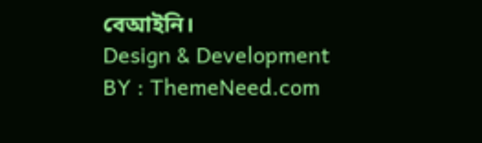বেআইনি।
Design & Development BY : ThemeNeed.com